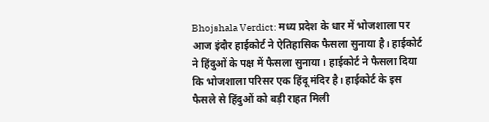Bhojshala Verdict: मध्य प्रदेश के धार में भोजशाला पर आज इंदौर हाईकोर्ट ने ऐतिहासिक फैसला सुनाया है। हाईकोर्ट ने हिंदुओं के पक्ष में फैसला सुनाया। हाईकोर्ट ने फैसला दिया कि भोजशाला परिसर एक हिंदू मंदिर है। हाईकोर्ट के इस फैसले से हिंदुओं को बड़ी राहत मिली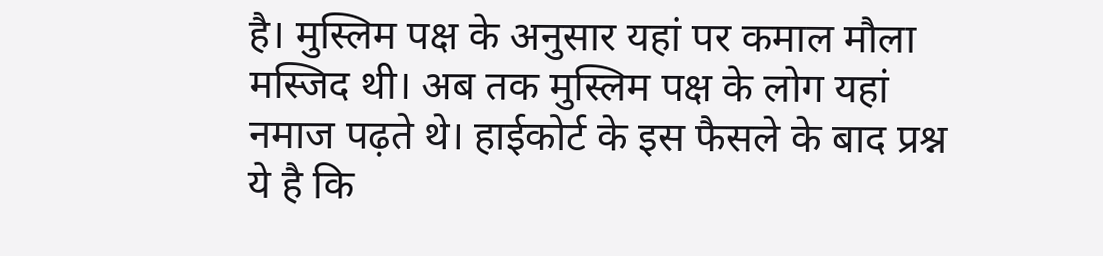है। मुस्लिम पक्ष के अनुसार यहां पर कमाल मौला मस्जिद थी। अब तक मुस्लिम पक्ष के लोग यहां नमाज पढ़ते थे। हाईकोर्ट के इस फैसले के बाद प्रश्न ये है कि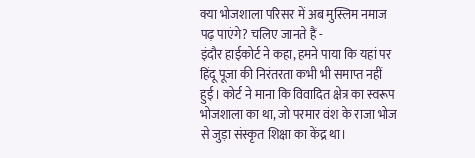क्या भोजशाला परिसर में अब मुस्लिम नमाज पढ़ पाएंगे? चलिए जानते हैं -
इंदौर हाईकोर्ट ने कहा, हमने पाया कि यहां पर हिंदू पूजा की निरंतरता कभी भी समाप्त नहीं हुई। कोर्ट ने माना कि विवादित क्षेत्र का स्वरूप भोजशाला का था, जो परमार वंश के राजा भोज से जुड़ा संस्कृत शिक्षा का केंद्र था।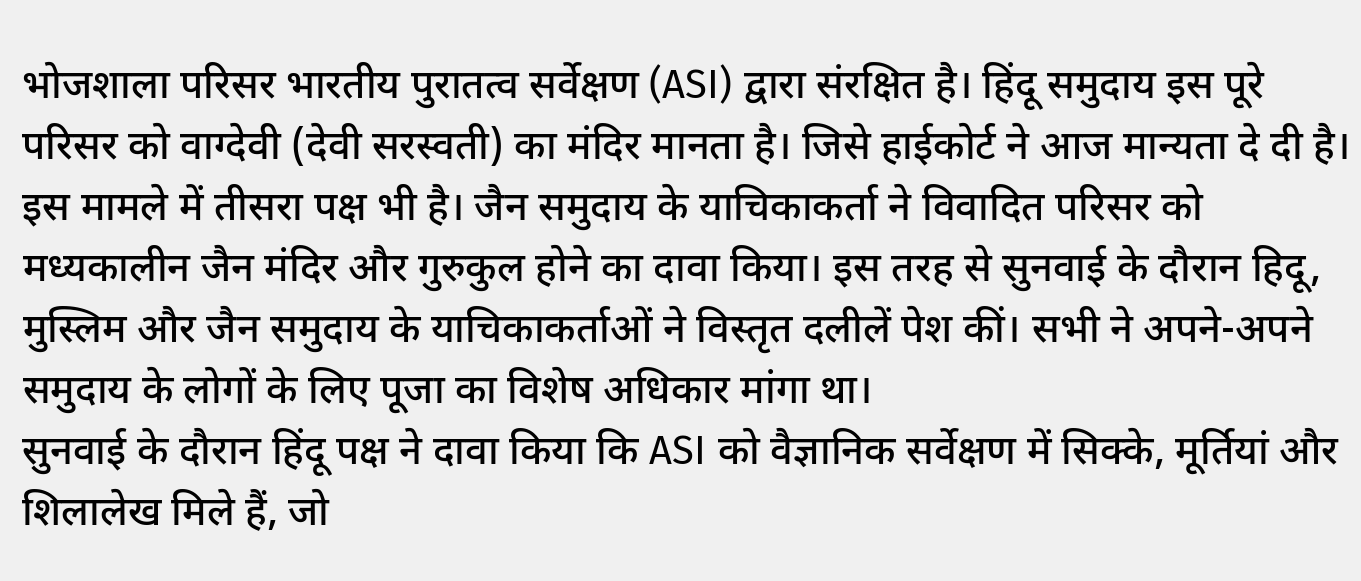भोजशाला परिसर भारतीय पुरातत्व सर्वेक्षण (ASI) द्वारा संरक्षित है। हिंदू समुदाय इस पूरे परिसर को वाग्देवी (देवी सरस्वती) का मंदिर मानता है। जिसे हाईकोर्ट ने आज मान्यता दे दी है।
इस मामले में तीसरा पक्ष भी है। जैन समुदाय के याचिकाकर्ता ने विवादित परिसर को मध्यकालीन जैन मंदिर और गुरुकुल होने का दावा किया। इस तरह से सुनवाई के दौरान हिदू, मुस्लिम और जैन समुदाय के याचिकाकर्ताओं ने विस्तृत दलीलें पेश कीं। सभी ने अपने-अपने समुदाय के लोगों के लिए पूजा का विशेष अधिकार मांगा था।
सुनवाई के दौरान हिंदू पक्ष ने दावा किया कि ASI को वैज्ञानिक सर्वेक्षण में सिक्के, मूर्तियां और शिलालेख मिले हैं, जो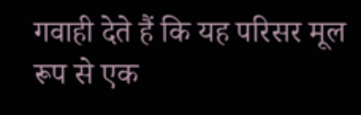गवाही देते हैं कि यह परिसर मूल रूप से एक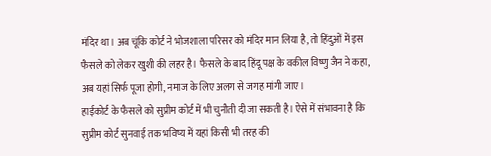मंदिर था। अब चूंकि कोर्ट ने भोजशाला परिसर को मंदिर मान लिया है, तो हिंदुओं में इस फैसले को लेकर खुशी की लहर है। फैसले के बाद हिंदू पक्ष के वकील विष्णु जैन ने कहा, अब यहां सिर्फ पूजा होगी, नमाज के लिए अलग से जगह मांगी जाए।
हाईकोर्ट के फैसले को सुप्रीम कोर्ट में भी चुनौती दी जा सकती है। ऐसे में संभावना है कि सुप्रीम कोर्ट सुनवाई तक भविष्य में यहां किसी भी तरह की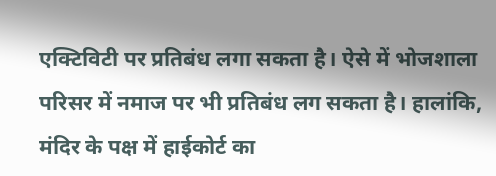एक्टिविटी पर प्रतिबंध लगा सकता है। ऐसे में भोजशाला परिसर में नमाज पर भी प्रतिबंध लग सकता है। हालांकि, मंदिर के पक्ष में हाईकोर्ट का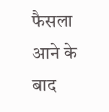फैसला आने के बाद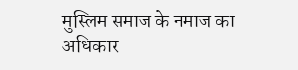मुस्लिम समाज के नमाज का अधिकार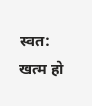स्वत: खत्म हो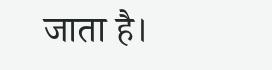जाता है।